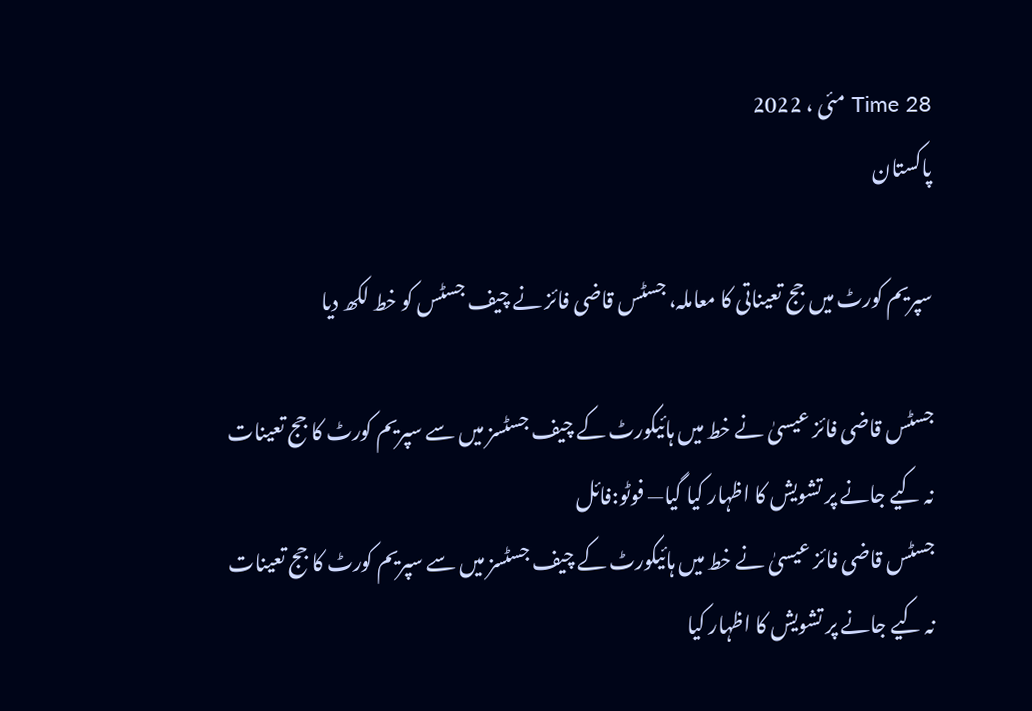Time 28 مئی ، 2022
پاکستان

سپریم کورٹ میں جج تعیناتی کا معاملہ، جسٹس قاضی فائز نے چیف جسٹس کو خط لکھ دیا

جسٹس قاضی فائز عیسیٰ نے خط میں ہائیکورٹ کے چیف جسٹسز میں سے سپریم کورٹ کا جج تعینات نہ کیے جانے پر تشویش کا اظہار کیا گیا— فوٹو:فائل
جسٹس قاضی فائز عیسیٰ نے خط میں ہائیکورٹ کے چیف جسٹسز میں سے سپریم کورٹ کا جج تعینات نہ کیے جانے پر تشویش کا اظہار کیا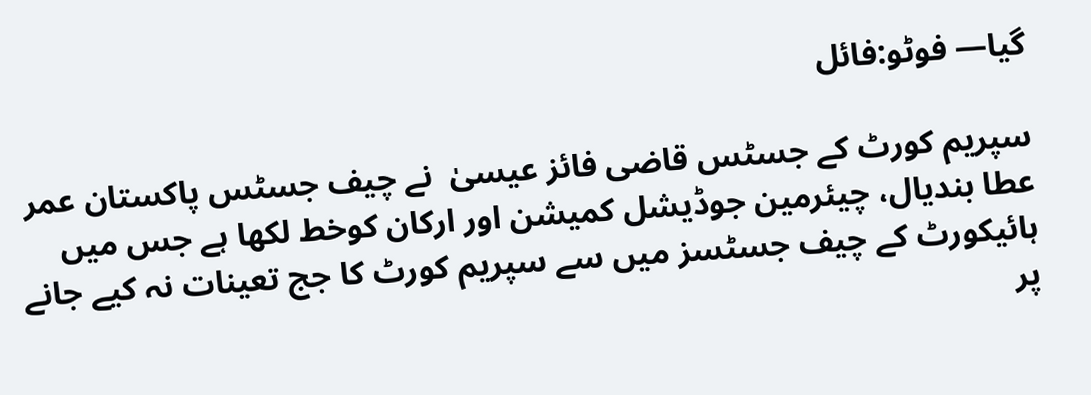گیا— فوٹو:فائل

سپریم کورٹ کے جسٹس قاضی فائز عیسیٰ  نے چیف جسٹس پاکستان عمر عطا بندیال، چیئرمین جوڈیشل کمیشن اور ارکان کوخط لکھا ہے جس میں ہائیکورٹ کے چیف جسٹسز میں سے سپریم کورٹ کا جج تعینات نہ کیے جانے پر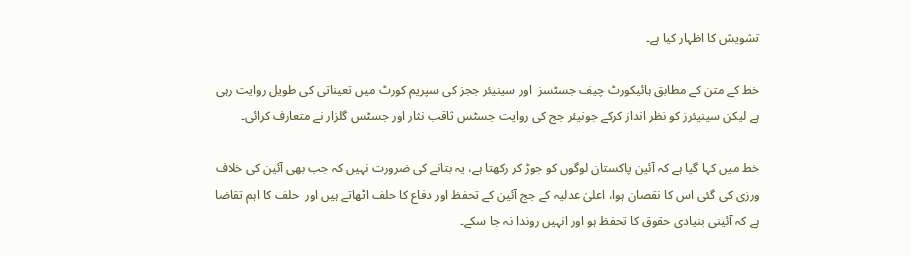تشویش کا اظہار کیا ہے۔

خط کے متن کے مطابق ہائیکورٹ چیف جسٹسز  اور سینیئر ججز کی سپریم کورٹ میں تعیناتی کی طویل روایت رہی ہے لیکن سینیئرز کو نظر انداز کرکے جونیئر جج کی روایت جسٹس ثاقب نثار اور جسٹس گلزار نے متعارف کرائی۔

خط میں کہا گیا ہے کہ آئین پاکستان لوگوں کو جوڑ کر رکھتا ہے، یہ بتانے کی ضرورت نہیں کہ جب بھی آئین کی خلاف ورزی کی گئی اس کا نقصان ہوا، اعلیٰ عدلیہ کے جج آئین کے تحفظ اور دفاع کا حلف اٹھاتے ہیں اور  حلف کا اہم تقاضا ہے کہ آئینی بنیادی حقوق کا تحفظ ہو اور انہیں روندا نہ جا سکے۔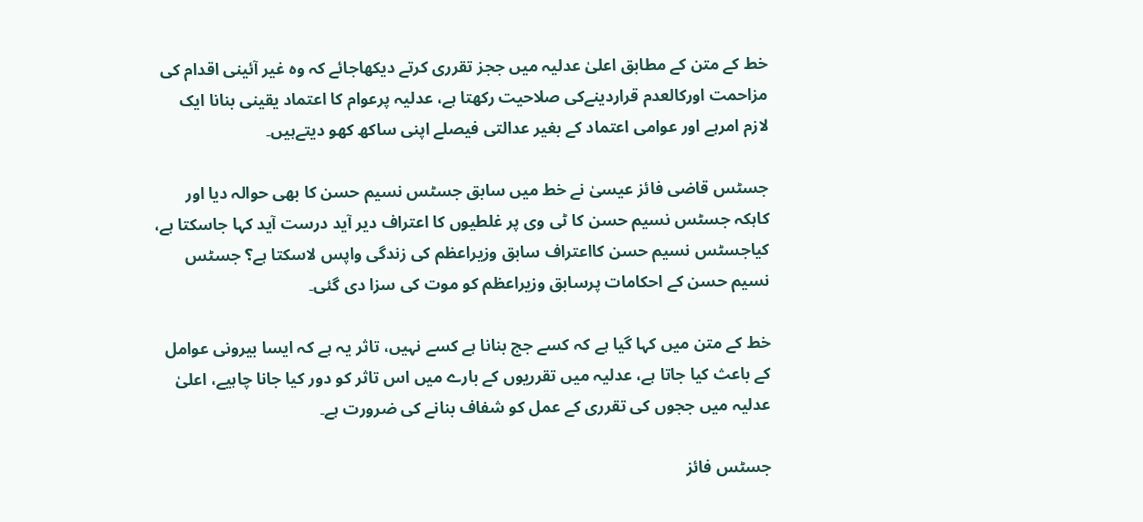خط کے متن کے مطابق اعلیٰ عدلیہ میں ججز تقرری کرتے دیکھاجائے کہ وہ غیر آئینی اقدام کی مزاحمت اورکالعدم قراردینےکی صلاحیت رکھتا ہے، عدلیہ پرعوام کا اعتماد یقینی بنانا ایک لازم امرہے اور عوامی اعتماد کے بغیر عدالتی فیصلے اپنی ساکھ کھو دیتےہیں۔

جسٹس قاضی فائز عیسیٰ نے خط میں سابق جسٹس نسیم حسن کا بھی حوالہ دیا اور کاہکہ جسٹس نسیم حسن کا ٹی وی پر غلطیوں کا اعتراف دیر آید درست آید کہا جاسکتا ہے، کیاجسٹس نسیم حسن کااعتراف سابق وزیراعظم کی زندگی واپس لاسکتا ہے؟ جسٹس نسیم حسن کے احکامات پرسابق وزیراعظم کو موت کی سزا دی گئی۔

خط کے متن میں کہا گیا ہے کہ کسے جج بنانا ہے کسے نہیں، تاثر یہ ہے کہ ایسا بیرونی عوامل کے باعث کیا جاتا ہے، عدلیہ میں تقرریوں کے بارے میں اس تاثر کو دور کیا جانا چاہیے، اعلیٰ عدلیہ میں ججوں کی تقرری کے عمل کو شفاف بنانے کی ضرورت ہے۔

جسٹس فائز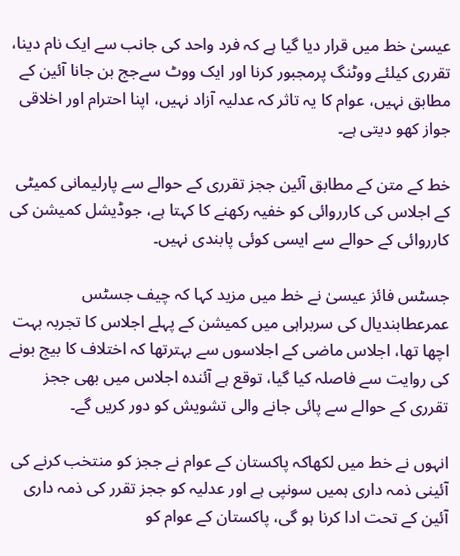عیسیٰ خط میں قرار دیا گیا ہے کہ فرد واحد کی جانب سے ایک نام دینا، تقرری کیلئے ووٹنگ پرمجبور کرنا اور ایک ووٹ سےجج بن جانا آئین کے مطابق نہیں، عوام کا یہ تاثر کہ عدلیہ آزاد نہیں، اپنا احترام اور اخلاقی جواز کھو دیتی ہے۔

خط کے متن کے مطابق آئین ججز تقرری کے حوالے سے پارلیمانی کمیٹی کے اجلاس کی کارروائی کو خفیہ رکھنے کا کہتا ہے، جوڈیشل کمیشن کی کارروائی کے حوالے سے ایسی کوئی پابندی نہیں۔

جسٹس فائز عیسیٰ نے خط میں مزید کہا کہ چیف جسٹس عمرعطابندیال کی سربراہی میں کمیشن کے پہلے اجلاس کا تجربہ بہت اچھا تھا، اجلاس ماضی کے اجلاسوں سے بہترتھا کہ اختلاف کا بیج بونے کی روایت سے فاصلہ کیا گیا، توقع ہے آئندہ اجلاس میں بھی ججز تقرری کے حوالے سے پائی جانے والی تشویش کو دور کریں گے۔

انہوں نے خط میں لکھاکہ پاکستان کے عوام نے ججز کو منتخب کرنے کی آئینی ذمہ داری ہمیں سونپی ہے اور عدلیہ کو ججز تقرر کی ذمہ داری آئین کے تحت ادا کرنا ہو گی، پاکستان کے عوام کو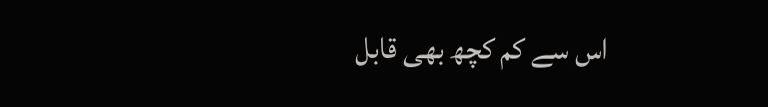اس سے کم کچھ بھی قابل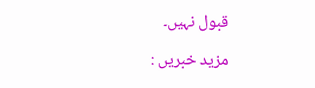قبول نہیں۔

مزید خبریں :